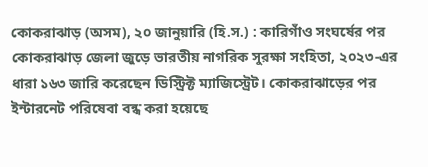কোকরাঝাড় (অসম), ২০ জানুয়ারি (হি.স.) : কারিগাঁও সংঘর্ষের পর কোকরাঝাড় জেলা জুড়ে ভারতীয় নাগরিক সুরক্ষা সংহিতা, ২০২৩-এর ধারা ১৬৩ জারি করেছেন ডিস্ট্রিক্ট ম্যাজিস্ট্রেট। কোকরাঝাড়ের পর ইন্টারনেট পরিষেবা বন্ধ করা হয়েছে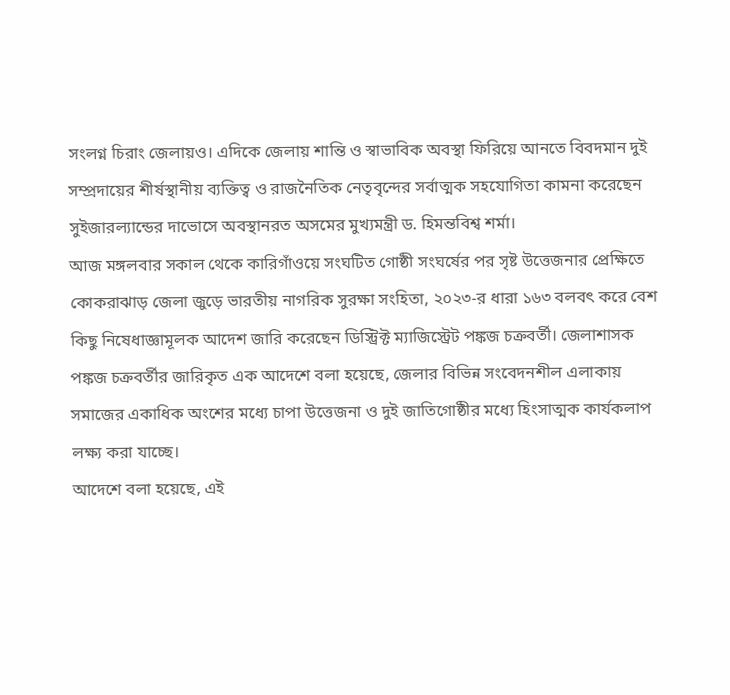সংলগ্ন চিরাং জেলায়ও। এদিকে জেলায় শান্তি ও স্বাভাবিক অবস্থা ফিরিয়ে আনতে বিবদমান দুই সম্প্ৰদায়ের শীর্ষস্থানীয় ব্যক্তিত্ব ও রাজনৈতিক নেতৃবৃন্দের সর্বাত্মক সহযোগিতা কামনা করেছেন সুইজারল্যান্ডের দাভোসে অবস্থানরত অসমের মুখ্যমন্ত্রী ড. হিমন্তবিশ্ব শর্মা।
আজ মঙ্গলবার সকাল থেকে কারিগাঁওয়ে সংঘটিত গোষ্ঠী সংঘর্ষের পর সৃষ্ট উত্তেজনার প্রেক্ষিতে কোকরাঝাড় জেলা জুড়ে ভারতীয় নাগরিক সুরক্ষা সংহিতা, ২০২৩-র ধারা ১৬৩ বলবৎ করে বেশ কিছু নিষেধাজ্ঞামূলক আদেশ জারি করেছেন ডিস্ট্রিক্ট ম্যাজিস্ট্রেট পঙ্কজ চক্রবর্তী। জেলাশাসক পঙ্কজ চক্রবর্তীর জারিকৃত এক আদেশে বলা হয়েছে, জেলার বিভিন্ন সংবেদনশীল এলাকায় সমাজের একাধিক অংশের মধ্যে চাপা উত্তেজনা ও দুই জাতিগোষ্ঠীর মধ্যে হিংসাত্মক কার্যকলাপ লক্ষ্য করা যাচ্ছে।
আদেশে বলা হয়েছে, এই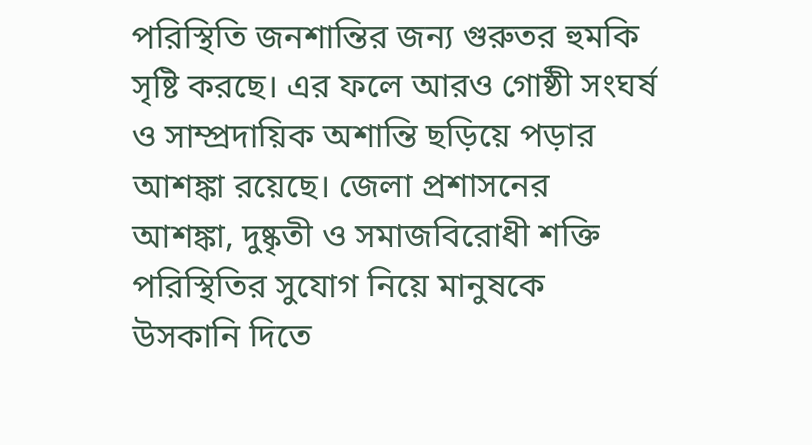পরিস্থিতি জনশান্তির জন্য গুরুতর হুমকি সৃষ্টি করছে। এর ফলে আরও গোষ্ঠী সংঘর্ষ ও সাম্প্রদায়িক অশান্তি ছড়িয়ে পড়ার আশঙ্কা রয়েছে। জেলা প্রশাসনের আশঙ্কা, দুষ্কৃতী ও সমাজবিরোধী শক্তি পরিস্থিতির সুযোগ নিয়ে মানুষকে উসকানি দিতে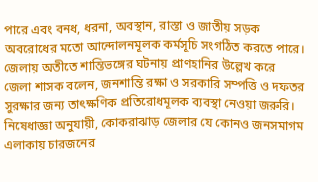পারে এবং বনধ, ধরনা, অবস্থান, রাস্তা ও জাতীয় সড়ক অবরোধের মতো আন্দোলনমূলক কর্মসূচি সংগঠিত করতে পারে।
জেলায় অতীতে শান্তিভঙ্গের ঘটনায় প্রাণহানির উল্লেখ করে জেলা শাসক বলেন, জনশান্তি রক্ষা ও সরকারি সম্পত্তি ও দফতর সুরক্ষার জন্য তাৎক্ষণিক প্রতিরোধমূলক ব্যবস্থা নেওয়া জরুরি।
নিষেধাজ্ঞা অনুযায়ী, কোকরাঝাড় জেলার যে কোনও জনসমাগম এলাকায় চারজনের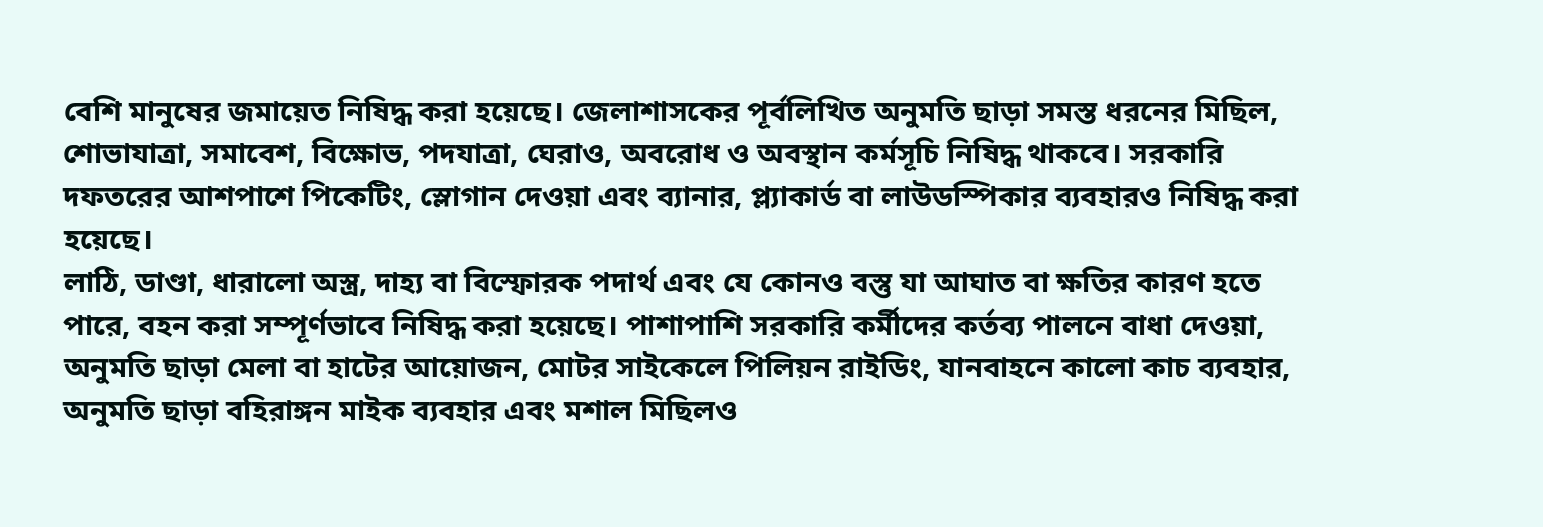বেশি মানুষের জমায়েত নিষিদ্ধ করা হয়েছে। জেলাশাসকের পূর্বলিখিত অনুমতি ছাড়া সমস্ত ধরনের মিছিল, শোভাযাত্রা, সমাবেশ, বিক্ষোভ, পদযাত্রা, ঘেরাও, অবরোধ ও অবস্থান কর্মসূচি নিষিদ্ধ থাকবে। সরকারি দফতরের আশপাশে পিকেটিং, স্লোগান দেওয়া এবং ব্যানার, প্ল্যাকার্ড বা লাউডস্পিকার ব্যবহারও নিষিদ্ধ করা হয়েছে।
লাঠি, ডাণ্ডা, ধারালো অস্ত্র, দাহ্য বা বিস্ফোরক পদার্থ এবং যে কোনও বস্তু যা আঘাত বা ক্ষতির কারণ হতে পারে, বহন করা সম্পূর্ণভাবে নিষিদ্ধ করা হয়েছে। পাশাপাশি সরকারি কর্মীদের কর্তব্য পালনে বাধা দেওয়া, অনুমতি ছাড়া মেলা বা হাটের আয়োজন, মোটর সাইকেলে পিলিয়ন রাইডিং, যানবাহনে কালো কাচ ব্যবহার, অনুমতি ছাড়া বহিরাঙ্গন মাইক ব্যবহার এবং মশাল মিছিলও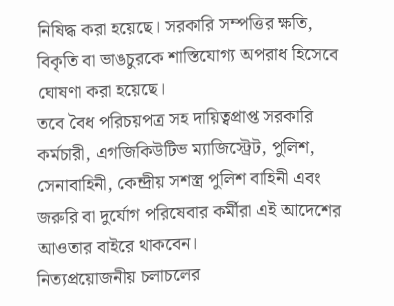নিষিদ্ধ করা হয়েছে। সরকারি সম্পত্তির ক্ষতি, বিকৃতি বা ভাঙচুরকে শাস্তিযোগ্য অপরাধ হিসেবে ঘোষণা করা হয়েছে।
তবে বৈধ পরিচয়পত্র সহ দায়িত্বপ্রাপ্ত সরকারি কর্মচারী, এগজিকিউটিভ ম্যাজিস্ট্রেট, পুলিশ, সেনাবাহিনী, কেন্দ্রীয় সশস্ত্র পুলিশ বাহিনী এবং জরুরি বা দুর্যোগ পরিষেবার কর্মীরা এই আদেশের আওতার বাইরে থাকবেন।
নিত্যপ্রয়োজনীয় চলাচলের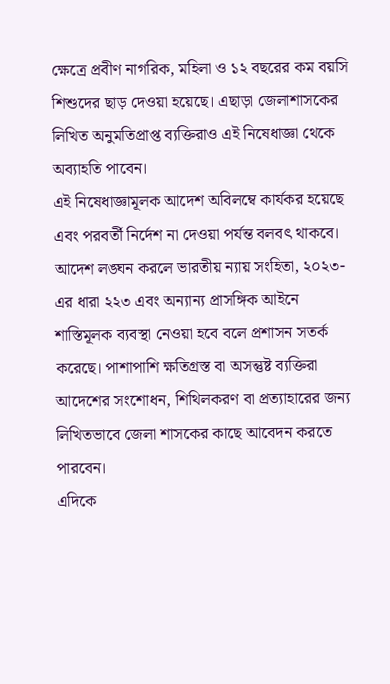ক্ষেত্রে প্রবীণ নাগরিক, মহিলা ও ১২ বছরের কম বয়সি শিশুদের ছাড় দেওয়া হয়েছে। এছাড়া জেলাশাসকের লিখিত অনুমতিপ্রাপ্ত ব্যক্তিরাও এই নিষেধাজ্ঞা থেকে অব্যাহতি পাবেন।
এই নিষেধাজ্ঞামূলক আদেশ অবিলম্বে কার্যকর হয়েছে এবং পরবর্তী নির্দেশ না দেওয়া পর্যন্ত বলবৎ থাকবে। আদেশ লঙ্ঘন করলে ভারতীয় ন্যায় সংহিতা, ২০২৩-এর ধারা ২২৩ এবং অন্যান্য প্রাসঙ্গিক আইনে শাস্তিমূলক ব্যবস্থা নেওয়া হবে বলে প্রশাসন সতর্ক করেছে। পাশাপাশি ক্ষতিগ্রস্ত বা অসন্তুষ্ট ব্যক্তিরা আদেশের সংশোধন, শিথিলকরণ বা প্রত্যাহারের জন্য লিখিতভাবে জেলা শাসকের কাছে আবেদন করতে পারবেন।
এদিকে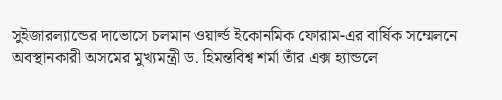সুইজারল্যান্ডের দাভোসে চলমান ওয়ার্ল্ড ইকোনমিক ফোরাম-এর বার্ষিক সম্মেলনে অবস্থানকারী অসমের মুখ্যমন্ত্রী ড. হিমন্তবিশ্ব শর্মা তাঁর এক্স হ্যান্ডলে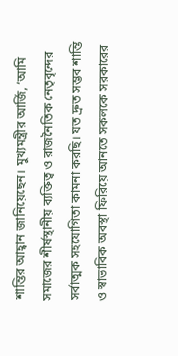শান্তির আহ্বান জানিয়েছেন। মুখ্যমন্ত্রীর আর্জি, ‘আমি সমাজের শীর্ষস্থানীয় ব্যক্তিত্ব ও রাজনৈতিক নেতৃবৃন্দের সর্বাত্মক সহযোগিতা কামনা করছি। যত দ্রুত সম্ভব শান্তি ও স্বাভাবিক অবস্থা ফিরিয়ে আনতে সকলকে সরকারের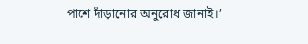পাশে দাঁড়ানোর অনুরোধ জানাই।’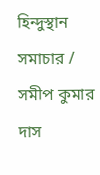হিন্দুস্থান সমাচার / সমীপ কুমার দাস